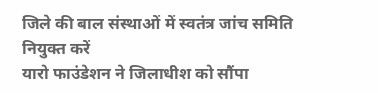जिले की बाल संस्थाओं में स्वतंत्र जांच समिति नियुक्त करें
यारो फाउंडेशन ने जिलाधीश को सौंपा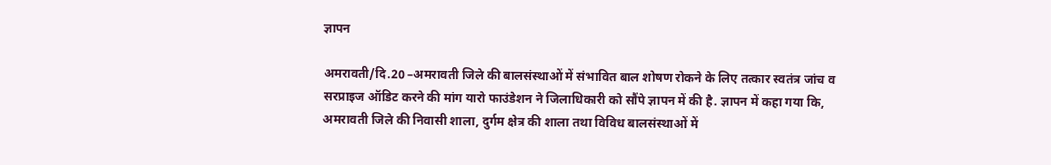ज्ञापन

अमरावती/दि.20 –अमरावती जिले की बालसंस्थाओं में संभावित बाल शोषण रोकने के लिए तत्कार स्वतंत्र जांच व सरप्राइज ऑडिट करने की मांग यारो फाउंडेशन ने जिलाधिकारी को सौंपे ज्ञापन में की है. ज्ञापन में कहा गया कि, अमरावती जिले की निवासी शाला, दुर्गम क्षेत्र की शाला तथा विविध बालसंस्थाओं में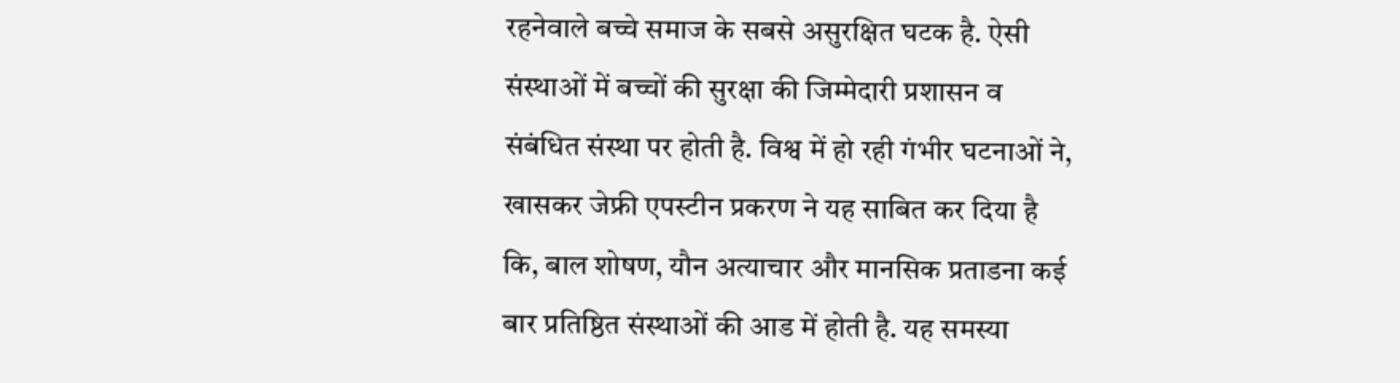रहनेवाले बच्चे समाज के सबसे असुरक्षित घटक है. ऐसी संस्थाओं में बच्चों की सुरक्षा की जिम्मेदारी प्रशासन व संबंधित संस्था पर होती है. विश्व में हो रही गंभीर घटनाओं ने, खासकर जेफ्री एपस्टीन प्रकरण ने यह साबित कर दिया है कि, बाल शोषण, यौन अत्याचार और मानसिक प्रताडना कई बार प्रतिष्ठित संस्थाओं की आड में होती है. यह समस्या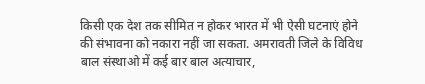किसी एक देश तक सीमित न होकर भारत में भी ऐसी घटनाएं होने की संभावना को नकारा नहीं जा सकता. अमरावती जिले के विविध बाल संस्थाओ में कई बार बाल अत्याचार,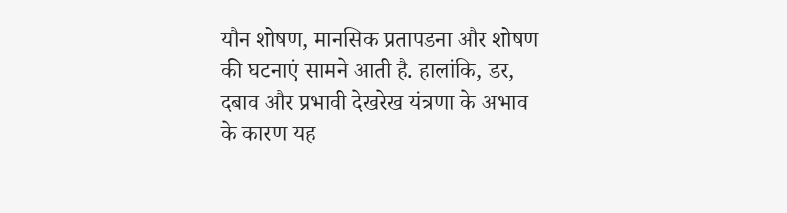यौन शोषण, मानसिक प्रतापडना और शोषण की घटनाएं सामने आती है. हालांकि, डर, दबाव और प्रभावी देखरेख यंत्रणा के अभाव के कारण यह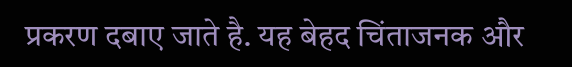प्रकरण दबाए जाते है. यह बेहद चिंताजनक और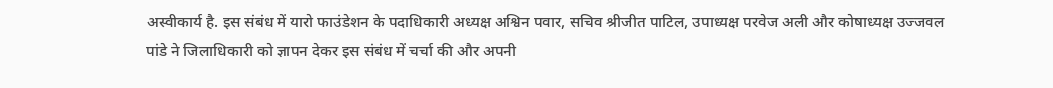अस्वीकार्य है. इस संबंध में यारो फाउंडेशन के पदाधिकारी अध्यक्ष अश्विन पवार, सचिव श्रीजीत पाटिल, उपाध्यक्ष परवेज अली और कोषाध्यक्ष उज्जवल पांडे ने जिलाधिकारी को ज्ञापन देकर इस संबंध में चर्चा की और अपनी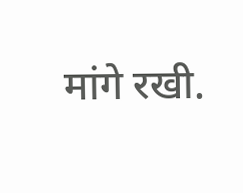मांगे रखी.